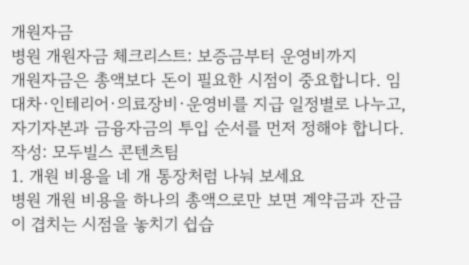개원자금
병원 개원자금 체크리스트: 보증금부터 운영비까지
개원자금은 총액보다 돈이 필요한 시점이 중요합니다. 임대차·인테리어·의료장비·운영비를 지급 일정별로 나누고, 자기자본과 금융자금의 투입 순서를 먼저 정해야 합니다.
작성: 모두빌스 콘텐츠팀
1. 개원 비용을 네 개 통장처럼 나눠 보세요
병원 개원 비용을 하나의 총액으로만 보면 계약금과 잔금이 겹치는 시점을 놓치기 쉽습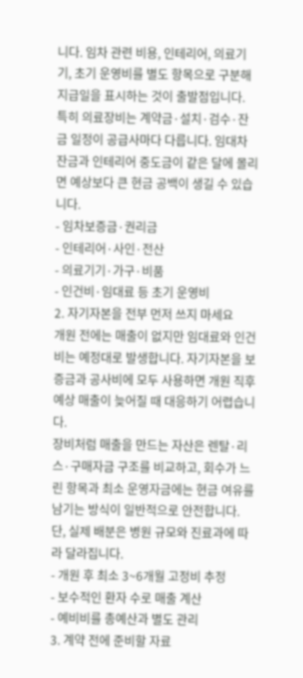니다. 임차 관련 비용, 인테리어, 의료기기, 초기 운영비를 별도 항목으로 구분해 지급일을 표시하는 것이 출발점입니다.
특히 의료장비는 계약금·설치·검수·잔금 일정이 공급사마다 다릅니다. 임대차 잔금과 인테리어 중도금이 같은 달에 몰리면 예상보다 큰 현금 공백이 생길 수 있습니다.
- 임차보증금·권리금
- 인테리어·사인·전산
- 의료기기·가구·비품
- 인건비·임대료 등 초기 운영비
2. 자기자본을 전부 먼저 쓰지 마세요
개원 전에는 매출이 없지만 임대료와 인건비는 예정대로 발생합니다. 자기자본을 보증금과 공사비에 모두 사용하면 개원 직후 예상 매출이 늦어질 때 대응하기 어렵습니다.
장비처럼 매출을 만드는 자산은 렌탈·리스·구매자금 구조를 비교하고, 회수가 느린 항목과 최소 운영자금에는 현금 여유를 남기는 방식이 일반적으로 안전합니다. 단, 실제 배분은 병원 규모와 진료과에 따라 달라집니다.
- 개원 후 최소 3~6개월 고정비 추정
- 보수적인 환자 수로 매출 계산
- 예비비를 총예산과 별도 관리
3. 계약 전에 준비할 자료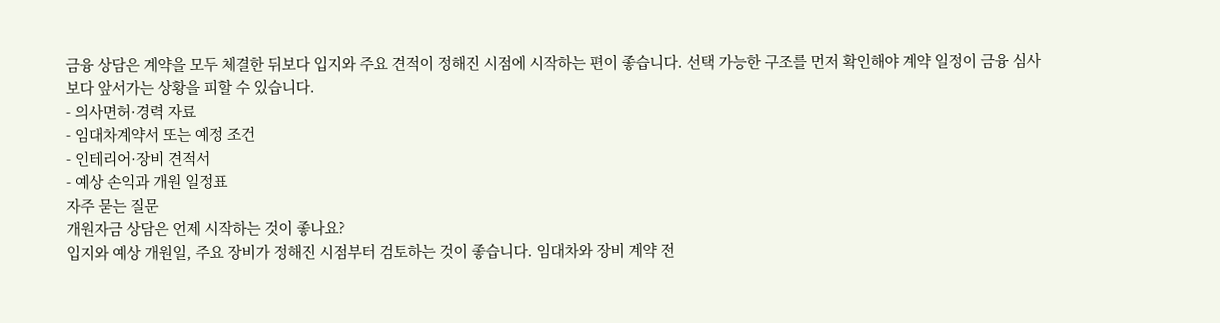금융 상담은 계약을 모두 체결한 뒤보다 입지와 주요 견적이 정해진 시점에 시작하는 편이 좋습니다. 선택 가능한 구조를 먼저 확인해야 계약 일정이 금융 심사보다 앞서가는 상황을 피할 수 있습니다.
- 의사면허·경력 자료
- 임대차계약서 또는 예정 조건
- 인테리어·장비 견적서
- 예상 손익과 개원 일정표
자주 묻는 질문
개원자금 상담은 언제 시작하는 것이 좋나요?
입지와 예상 개원일, 주요 장비가 정해진 시점부터 검토하는 것이 좋습니다. 임대차와 장비 계약 전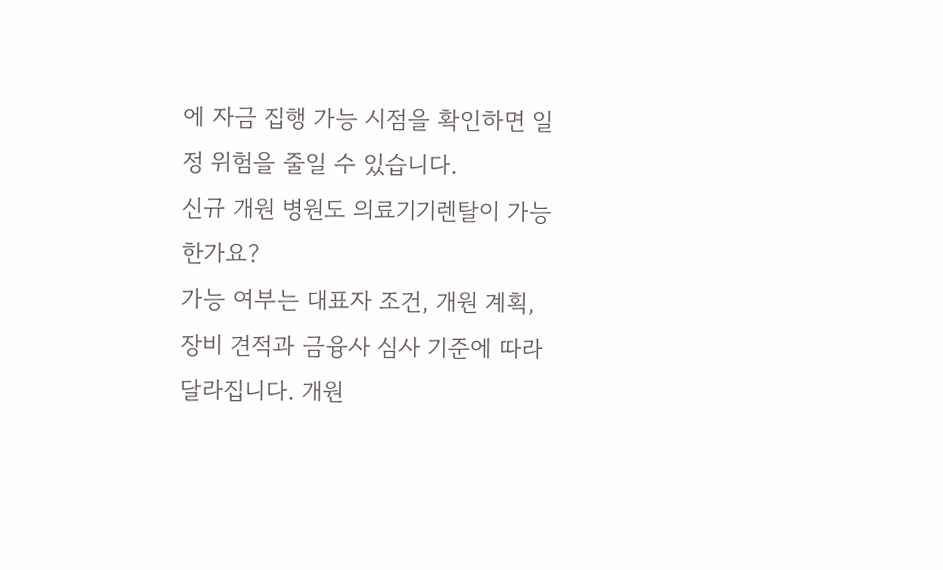에 자금 집행 가능 시점을 확인하면 일정 위험을 줄일 수 있습니다.
신규 개원 병원도 의료기기렌탈이 가능한가요?
가능 여부는 대표자 조건, 개원 계획, 장비 견적과 금융사 심사 기준에 따라 달라집니다. 개원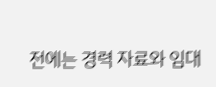전에는 경력 자료와 임대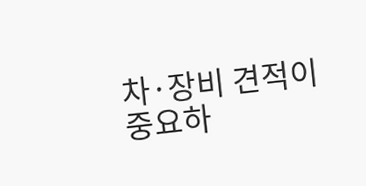차·장비 견적이 중요하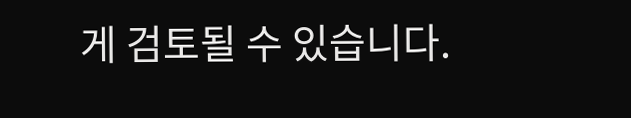게 검토될 수 있습니다.